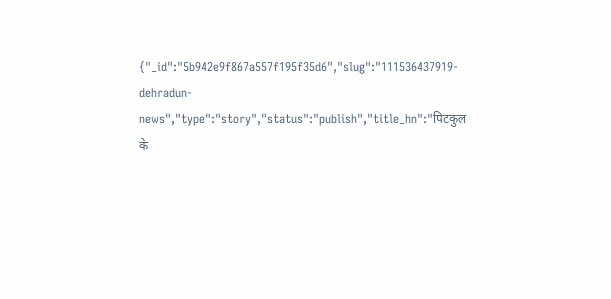{"_id":"5b942e9f867a557f195f35d6","slug":"111536437919-dehradun-news","type":"story","status":"publish","title_hn":"पिटकुल के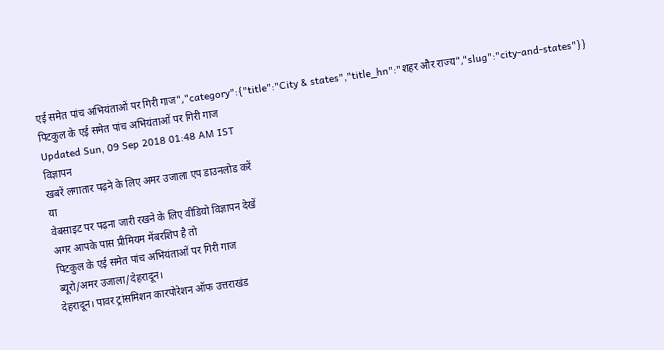एई समेत पांच अभियंताओं पर गिरी गाज","category":{"title":"City & states","title_hn":"शहर और राज्य","slug":"city-and-states"}}
पिटकुल के एई समेत पांच अभियंताओं पर गिरी गाज
Updated Sun, 09 Sep 2018 01:48 AM IST
विज्ञापन
खबरें लगातार पढ़ने के लिए अमर उजाला एप डाउनलोड करें
या
वेबसाइट पर पढ़ना जारी रखने के लिए वीडियो विज्ञापन देखें
अगर आपके पास प्रीमियम मेंबरशिप है तो
पिटकुल के एई समेत पांच अभियंताओं पर गिरी गाज
ब्यूरो/अमर उजाला/देहरादून।
देहरादून। पावर ट्रांसमिशन कारपोरेशन ऑफ उत्तराखंड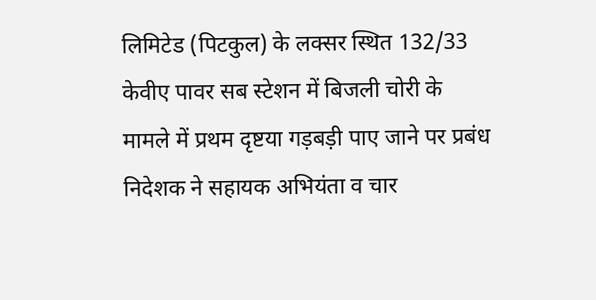लिमिटेड (पिटकुल) के लक्सर स्थित 132/33 केवीए पावर सब स्टेशन में बिजली चोरी के मामले में प्रथम दृष्टया गड़बड़ी पाए जाने पर प्रबंध निदेशक ने सहायक अभियंता व चार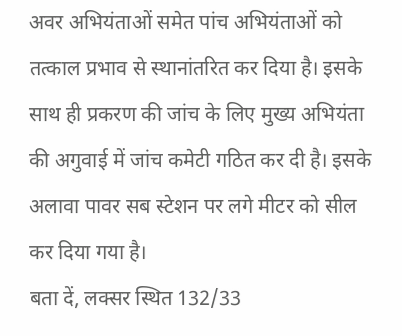अवर अभियंताओं समेत पांच अभियंताओं को तत्काल प्रभाव से स्थानांतरित कर दिया है। इसके साथ ही प्रकरण की जांच के लिए मुख्य अभियंता की अगुवाई में जांच कमेटी गठित कर दी है। इसके अलावा पावर सब स्टेशन पर लगे मीटर को सील कर दिया गया है।
बता दें, लक्सर स्थित 132/33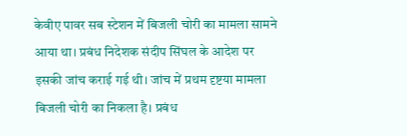केवीए पावर सब स्टेशन में बिजली चोरी का मामला सामने आया था। प्रबंध निदेशक संदीप सिंघल के आदेश पर इसकी जांच कराई गई थी। जांच में प्रथम दृष्टया मामला बिजली चोरी का निकला है। प्रबंध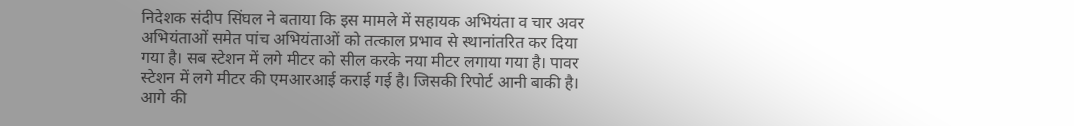निदेशक संदीप सिंघल ने बताया कि इस मामले में सहायक अभियंता व चार अवर अभियंताओं समेत पांच अभियंताओं को तत्काल प्रभाव से स्थानांतरित कर दिया गया है। सब स्टेशन में लगे मीटर को सील करके नया मीटर लगाया गया है। पावर स्टेशन में लगे मीटर की एमआरआई कराई गई है। जिसकी रिपोर्ट आनी बाकी है। आगे की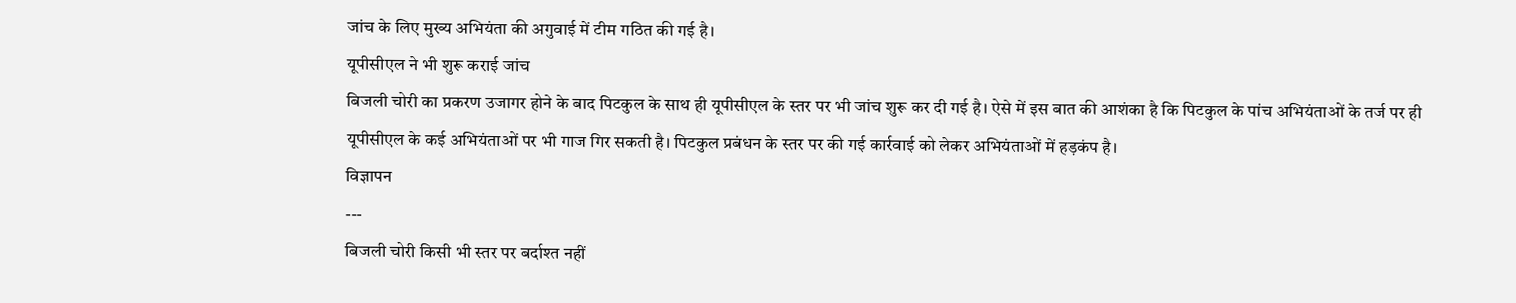जांच के लिए मुख्य अभियंता की अगुवाई में टीम गठित की गई है।
यूपीसीएल ने भी शुरू कराई जांच
बिजली चोरी का प्रकरण उजागर होने के बाद पिटकुल के साथ ही यूपीसीएल के स्तर पर भी जांच शुरू कर दी गई है। ऐसे में इस बात की आशंका है कि पिटकुल के पांच अभियंताओं के तर्ज पर ही यूपीसीएल के कई अभियंताओं पर भी गाज गिर सकती है। पिटकुल प्रबंधन के स्तर पर की गई कार्रवाई को लेकर अभियंताओं में हड़कंप है।
विज्ञापन
---
बिजली चोरी किसी भी स्तर पर बर्दाश्त नहीं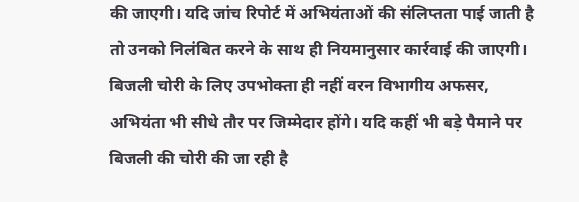की जाएगी। यदि जांच रिपोर्ट में अभियंताओं की संलिप्तता पाई जाती है तो उनको निलंबित करने के साथ ही नियमानुसार कार्रवाई की जाएगी। बिजली चोरी के लिए उपभोक्ता ही नहीं वरन विभागीय अफसर, अभियंता भी सीधे तौर पर जिम्मेदार होंगे। यदि कहीं भी बड़े पैमाने पर बिजली की चोरी की जा रही है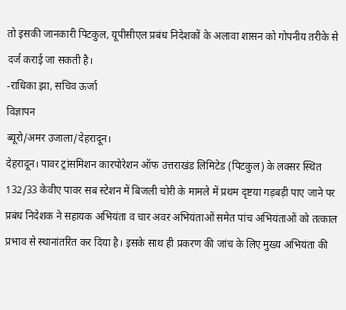तो इसकी जानकारी पिटकुल, यूपीसीएल प्रबंध निदेशकों के अलावा शासन को गोपनीय तरीके से दर्ज कराई जा सकती है।
-राधिका झा, सचिव ऊर्जा
विज्ञापन
ब्यूरो/अमर उजाला/देहरादून।
देहरादून। पावर ट्रांसमिशन कारपोरेशन ऑफ उत्तराखंड लिमिटेड (पिटकुल) के लक्सर स्थित 132/33 केवीए पावर सब स्टेशन में बिजली चोरी के मामले में प्रथम दृष्टया गड़बड़ी पाए जाने पर प्रबंध निदेशक ने सहायक अभियंता व चार अवर अभियंताओं समेत पांच अभियंताओं को तत्काल प्रभाव से स्थानांतरित कर दिया है। इसके साथ ही प्रकरण की जांच के लिए मुख्य अभियंता की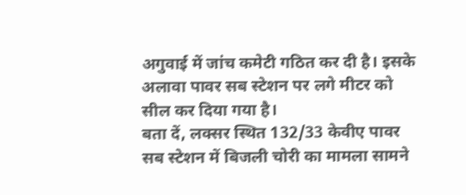अगुवाई में जांच कमेटी गठित कर दी है। इसके अलावा पावर सब स्टेशन पर लगे मीटर को सील कर दिया गया है।
बता दें, लक्सर स्थित 132/33 केवीए पावर सब स्टेशन में बिजली चोरी का मामला सामने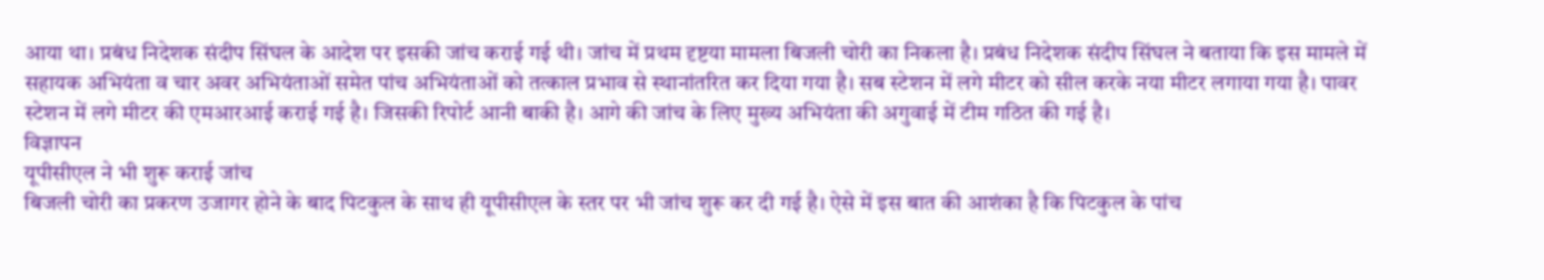आया था। प्रबंध निदेशक संदीप सिंघल के आदेश पर इसकी जांच कराई गई थी। जांच में प्रथम दृष्टया मामला बिजली चोरी का निकला है। प्रबंध निदेशक संदीप सिंघल ने बताया कि इस मामले में सहायक अभियंता व चार अवर अभियंताओं समेत पांच अभियंताओं को तत्काल प्रभाव से स्थानांतरित कर दिया गया है। सब स्टेशन में लगे मीटर को सील करके नया मीटर लगाया गया है। पावर स्टेशन में लगे मीटर की एमआरआई कराई गई है। जिसकी रिपोर्ट आनी बाकी है। आगे की जांच के लिए मुख्य अभियंता की अगुवाई में टीम गठित की गई है।
विज्ञापन
यूपीसीएल ने भी शुरू कराई जांच
बिजली चोरी का प्रकरण उजागर होने के बाद पिटकुल के साथ ही यूपीसीएल के स्तर पर भी जांच शुरू कर दी गई है। ऐसे में इस बात की आशंका है कि पिटकुल के पांच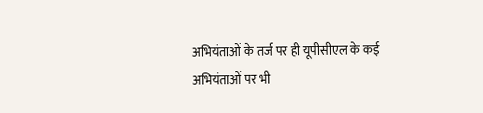अभियंताओं के तर्ज पर ही यूपीसीएल के कई अभियंताओं पर भी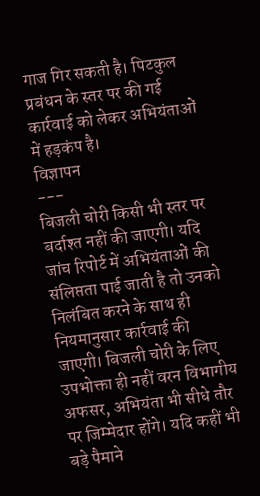गाज गिर सकती है। पिटकुल प्रबंधन के स्तर पर की गई कार्रवाई को लेकर अभियंताओं में हड़कंप है।
विज्ञापन
---
बिजली चोरी किसी भी स्तर पर बर्दाश्त नहीं की जाएगी। यदि जांच रिपोर्ट में अभियंताओं की संलिप्तता पाई जाती है तो उनको निलंबित करने के साथ ही नियमानुसार कार्रवाई की जाएगी। बिजली चोरी के लिए उपभोक्ता ही नहीं वरन विभागीय अफसर, अभियंता भी सीधे तौर पर जिम्मेदार होंगे। यदि कहीं भी बड़े पैमाने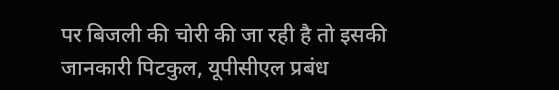पर बिजली की चोरी की जा रही है तो इसकी जानकारी पिटकुल, यूपीसीएल प्रबंध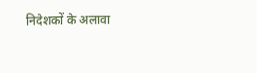निदेशकों के अलावा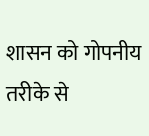शासन को गोपनीय तरीके से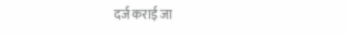दर्ज कराई जा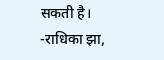सकती है।
-राधिका झा,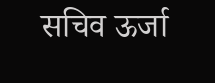सचिव ऊर्जा